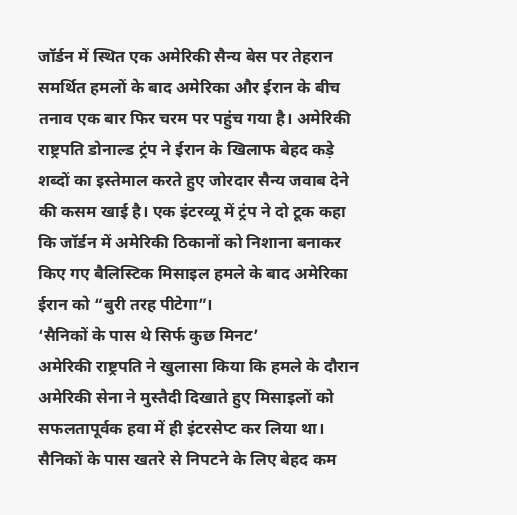जॉर्डन में स्थित एक अमेरिकी सैन्य बेस पर तेहरान समर्थित हमलों के बाद अमेरिका और ईरान के बीच तनाव एक बार फिर चरम पर पहुंच गया है। अमेरिकी राष्ट्रपति डोनाल्ड ट्रंप ने ईरान के खिलाफ बेहद कड़े शब्दों का इस्तेमाल करते हुए जोरदार सैन्य जवाब देने की कसम खाई है। एक इंटरव्यू में ट्रंप ने दो टूक कहा कि जॉर्डन में अमेरिकी ठिकानों को निशाना बनाकर किए गए बैलिस्टिक मिसाइल हमले के बाद अमेरिका ईरान को “बुरी तरह पीटेगा”।
‘सैनिकों के पास थे सिर्फ कुछ मिनट’
अमेरिकी राष्ट्रपति ने खुलासा किया कि हमले के दौरान अमेरिकी सेना ने मुस्तैदी दिखाते हुए मिसाइलों को सफलतापूर्वक हवा में ही इंटरसेप्ट कर लिया था। सैनिकों के पास खतरे से निपटने के लिए बेहद कम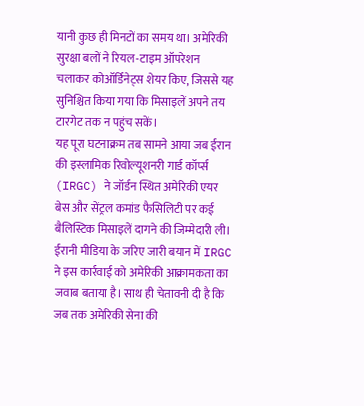यानी कुछ ही मिनटों का समय था। अमेरिकी सुरक्षा बलों ने रियल-टाइम ऑपरेशन चलाकर कोऑर्डिनेट्स शेयर किए, जिससे यह सुनिश्चित किया गया कि मिसाइलें अपने तय टारगेट तक न पहुंच सकें।
यह पूरा घटनाक्रम तब सामने आया जब ईरान की इस्लामिक रिवोल्यूशनरी गार्ड कॉर्प्स (IRGC) ने जॉर्डन स्थित अमेरिकी एयर बेस और सेंट्रल कमांड फैसिलिटी पर कई बैलिस्टिक मिसाइलें दागने की जिम्मेदारी ली। ईरानी मीडिया के जरिए जारी बयान में IRGC ने इस कार्रवाई को अमेरिकी आक्रामकता का जवाब बताया है। साथ ही चेतावनी दी है कि जब तक अमेरिकी सेना की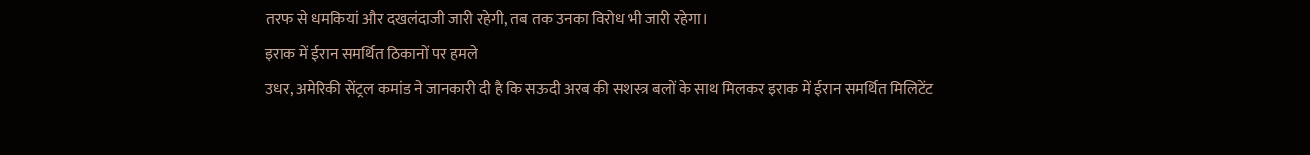तरफ से धमकियां और दखलंदाजी जारी रहेगी, तब तक उनका विरोध भी जारी रहेगा।
इराक में ईरान समर्थित ठिकानों पर हमले
उधर, अमेरिकी सेंट्रल कमांड ने जानकारी दी है कि सऊदी अरब की सशस्त्र बलों के साथ मिलकर इराक में ईरान समर्थित मिलिटेंट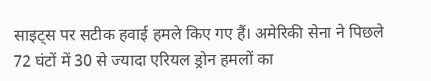साइट्स पर सटीक हवाई हमले किए गए हैं। अमेरिकी सेना ने पिछले 72 घंटों में 30 से ज्यादा एरियल ड्रोन हमलों का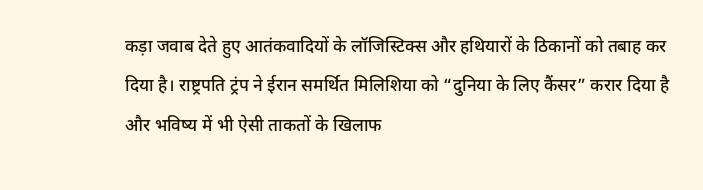कड़ा जवाब देते हुए आतंकवादियों के लॉजिस्टिक्स और हथियारों के ठिकानों को तबाह कर दिया है। राष्ट्रपति ट्रंप ने ईरान समर्थित मिलिशिया को “दुनिया के लिए कैंसर” करार दिया है और भविष्य में भी ऐसी ताकतों के खिलाफ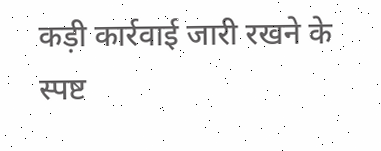कड़ी कार्रवाई जारी रखने के स्पष्ट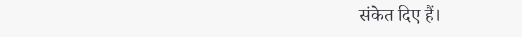संकेत दिए हैं।